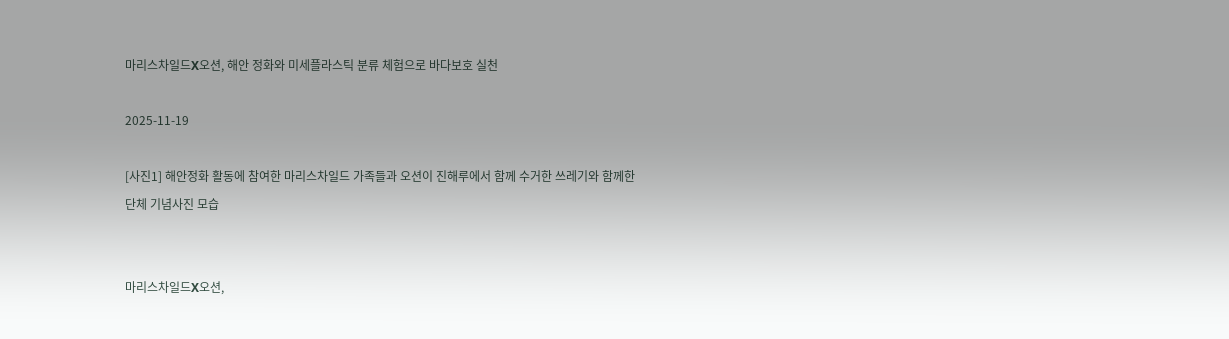마리스차일드X오션, 해안 정화와 미세플라스틱 분류 체험으로 바다보호 실천

2025-11-19

[사진1] 해안정화 활동에 참여한 마리스차일드 가족들과 오션이 진해루에서 함께 수거한 쓰레기와 함께한 단체 기념사진 모습


마리스차일드X오션,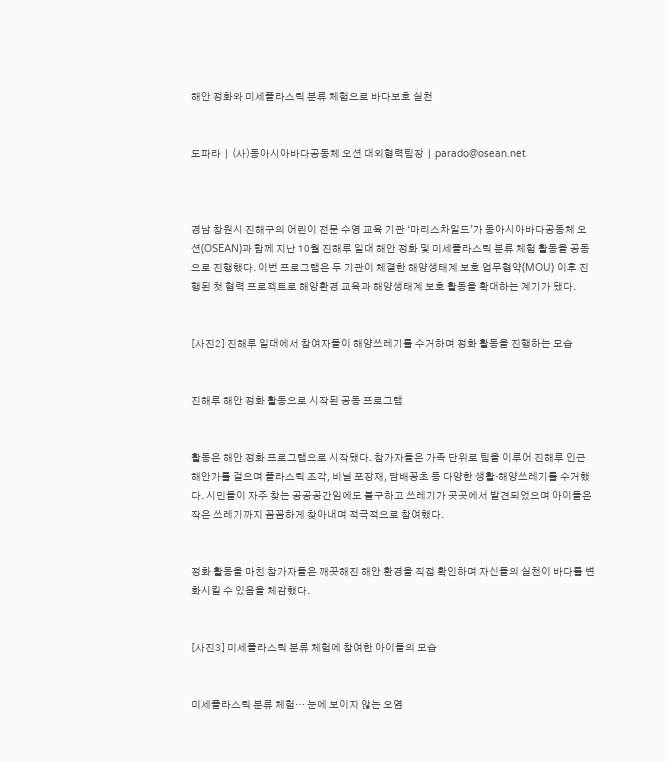해안 정화와 미세플라스틱 분류 체험으로 바다보호 실천


도파라  |  (사)동아시아바다공동체 오션 대외협력팀장  |  parado@osean.net



경남 창원시 진해구의 어린이 전문 수영 교육 기관 ‘마리스차일드’가 동아시아바다공동체 오션(OSEAN)과 함께 지난 10월 진해루 일대 해안 정화 및 미세플라스틱 분류 체험 활동을 공동으로 진행했다. 이번 프로그램은 두 기관이 체결한 해양생태계 보호 업무협약(MOU) 이후 진행된 첫 협력 프로젝트로 해양환경 교육과 해양생태계 보호 활동을 확대하는 계기가 됐다.


[사진2] 진해루 일대에서 참여자들이 해양쓰레기를 수거하며 정화 활동을 진행하는 모습


진해루 해안 정화 활동으로 시작된 공동 프로그램


활동은 해안 정화 프로그램으로 시작됐다. 참가자들은 가족 단위로 팀을 이루어 진해루 인근 해안가를 걸으며 플라스틱 조각, 비닐 포장재, 담배꽁초 등 다양한 생활·해양쓰레기를 수거했다. 시민들이 자주 찾는 공공공간임에도 불구하고 쓰레기가 곳곳에서 발견되었으며 아이들은 작은 쓰레기까지 꼼꼼하게 찾아내며 적극적으로 참여했다.


정화 활동을 마친 참가자들은 깨끗해진 해안 환경을 직접 확인하며 자신들의 실천이 바다를 변화시킬 수 있음을 체감했다.


[사진3] 미세플라스틱 분류 체험에 참여한 아이들의 모습


미세플라스틱 분류 체험… 눈에 보이지 않는 오염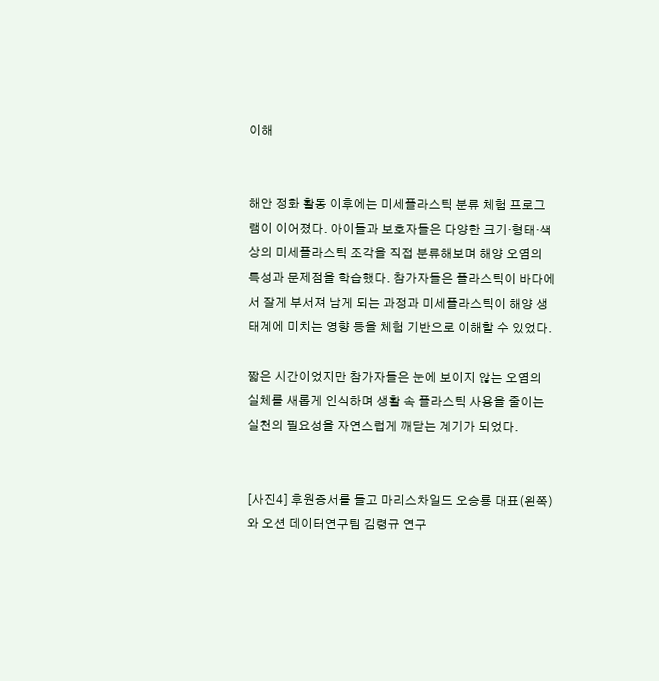이해


해안 정화 활동 이후에는 미세플라스틱 분류 체험 프로그램이 이어졌다. 아이들과 보호자들은 다양한 크기·형태·색상의 미세플라스틱 조각을 직접 분류해보며 해양 오염의 특성과 문제점을 학습했다. 참가자들은 플라스틱이 바다에서 잘게 부서져 남게 되는 과정과 미세플라스틱이 해양 생태계에 미치는 영향 등을 체험 기반으로 이해할 수 있었다.

짧은 시간이었지만 참가자들은 눈에 보이지 않는 오염의 실체를 새롭게 인식하며 생활 속 플라스틱 사용을 줄이는 실천의 필요성을 자연스럽게 깨닫는 계기가 되었다.


[사진4] 후원증서를 들고 마리스차일드 오승룡 대표(왼쪽)와 오션 데이터연구팀 김령규 연구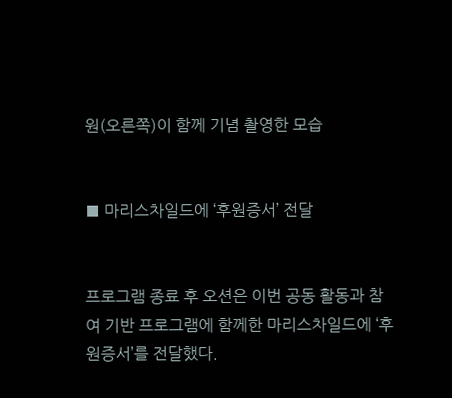원(오른쪽)이 함께 기념 촬영한 모습


■ 마리스차일드에 ‘후원증서’ 전달


프로그램 종료 후 오션은 이번 공동 활동과 참여 기반 프로그램에 함께한 마리스차일드에 ‘후원증서’를 전달했다.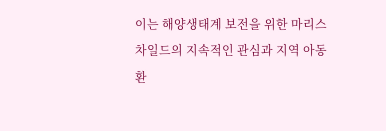이는 해양생태계 보전을 위한 마리스차일드의 지속적인 관심과 지역 아동 환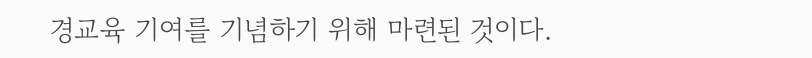경교육 기여를 기념하기 위해 마련된 것이다.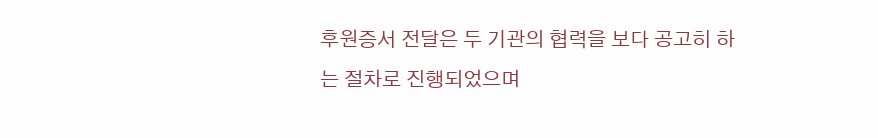후원증서 전달은 두 기관의 협력을 보다 공고히 하는 절차로 진행되었으며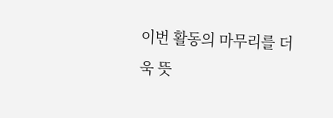이번 활동의 마무리를 더욱 뜻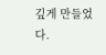깊게 만들었다.